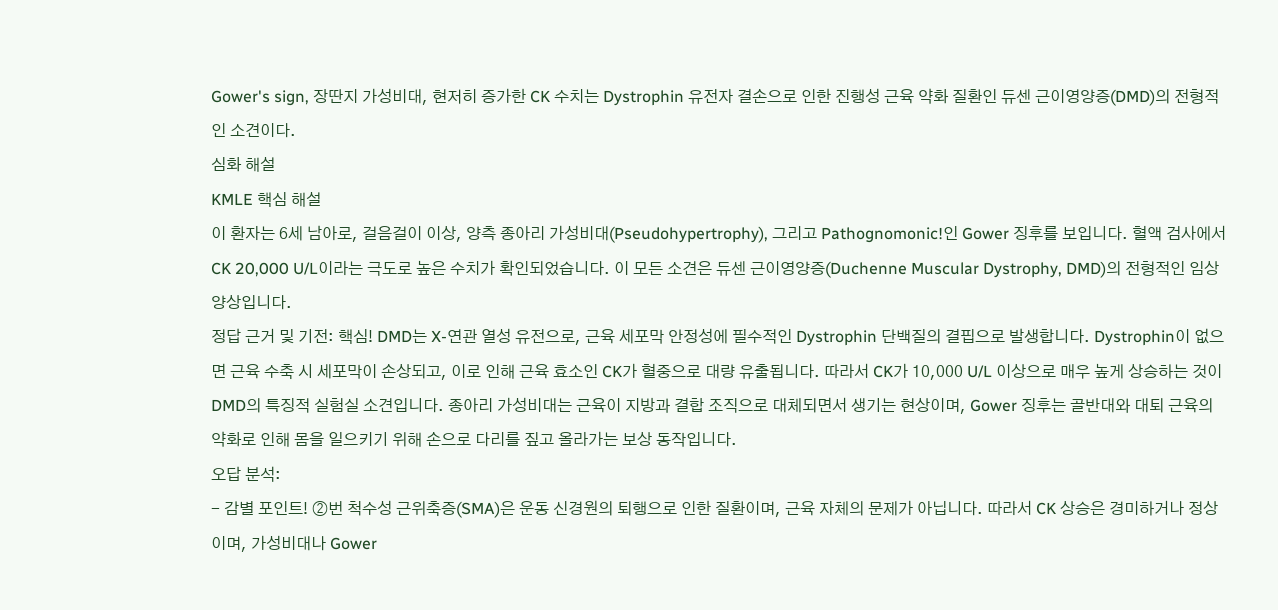Gower's sign, 장딴지 가성비대, 현저히 증가한 CK 수치는 Dystrophin 유전자 결손으로 인한 진행성 근육 약화 질환인 듀센 근이영양증(DMD)의 전형적인 소견이다.
심화 해설
KMLE 핵심 해설
이 환자는 6세 남아로, 걸음걸이 이상, 양측 종아리 가성비대(Pseudohypertrophy), 그리고 Pathognomonic!인 Gower 징후를 보입니다. 혈액 검사에서 CK 20,000 U/L이라는 극도로 높은 수치가 확인되었습니다. 이 모든 소견은 듀센 근이영양증(Duchenne Muscular Dystrophy, DMD)의 전형적인 임상 양상입니다.
정답 근거 및 기전: 핵심! DMD는 X-연관 열성 유전으로, 근육 세포막 안정성에 필수적인 Dystrophin 단백질의 결핍으로 발생합니다. Dystrophin이 없으면 근육 수축 시 세포막이 손상되고, 이로 인해 근육 효소인 CK가 혈중으로 대량 유출됩니다. 따라서 CK가 10,000 U/L 이상으로 매우 높게 상승하는 것이 DMD의 특징적 실험실 소견입니다. 종아리 가성비대는 근육이 지방과 결합 조직으로 대체되면서 생기는 현상이며, Gower 징후는 골반대와 대퇴 근육의 약화로 인해 몸을 일으키기 위해 손으로 다리를 짚고 올라가는 보상 동작입니다.
오답 분석:
- 감별 포인트! ②번 척수성 근위축증(SMA)은 운동 신경원의 퇴행으로 인한 질환이며, 근육 자체의 문제가 아닙니다. 따라서 CK 상승은 경미하거나 정상이며, 가성비대나 Gower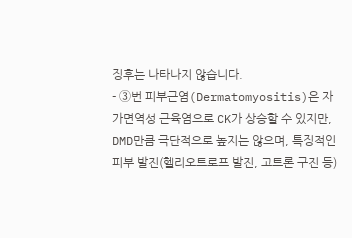징후는 나타나지 않습니다.
- ③번 피부근염(Dermatomyositis)은 자가면역성 근육염으로 CK가 상승할 수 있지만, DMD만큼 극단적으로 높지는 않으며, 특징적인 피부 발진(헬리오트로프 발진, 고트론 구진 등)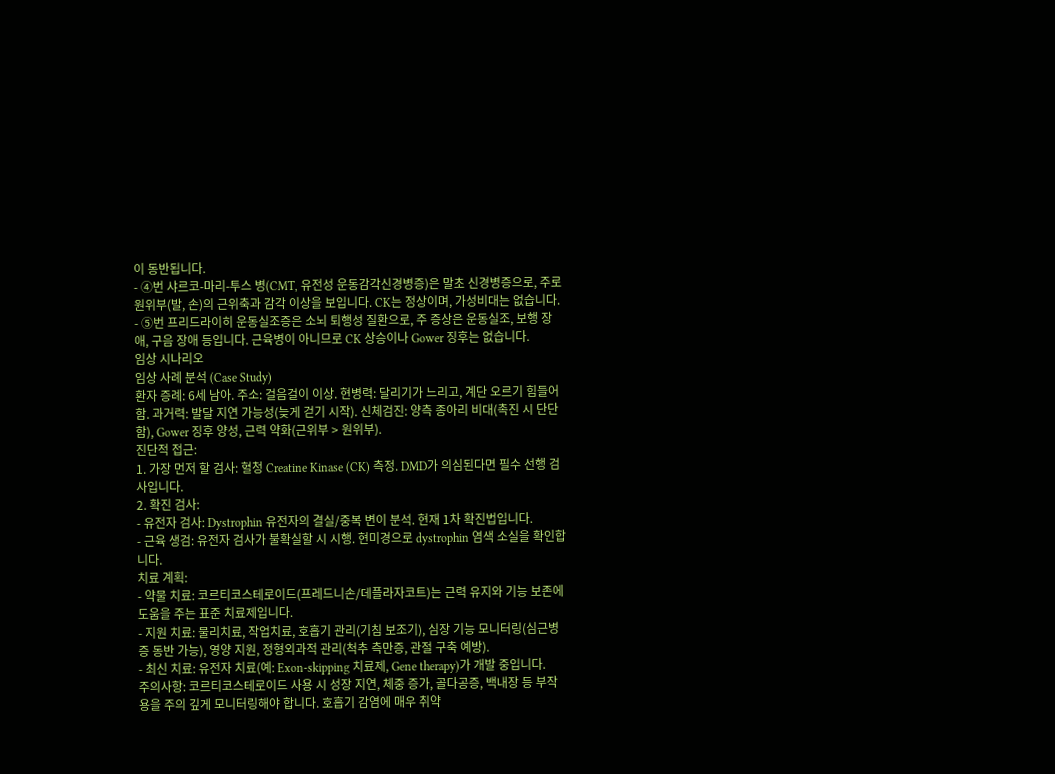이 동반됩니다.
- ④번 샤르코-마리-투스 병(CMT, 유전성 운동감각신경병증)은 말초 신경병증으로, 주로 원위부(발, 손)의 근위축과 감각 이상을 보입니다. CK는 정상이며, 가성비대는 없습니다.
- ⑤번 프리드라이히 운동실조증은 소뇌 퇴행성 질환으로, 주 증상은 운동실조, 보행 장애, 구음 장애 등입니다. 근육병이 아니므로 CK 상승이나 Gower 징후는 없습니다.
임상 시나리오
임상 사례 분석 (Case Study)
환자 증례: 6세 남아. 주소: 걸음걸이 이상. 현병력: 달리기가 느리고, 계단 오르기 힘들어함. 과거력: 발달 지연 가능성(늦게 걷기 시작). 신체검진: 양측 종아리 비대(촉진 시 단단함), Gower 징후 양성, 근력 약화(근위부 > 원위부).
진단적 접근:
1. 가장 먼저 할 검사: 혈청 Creatine Kinase (CK) 측정. DMD가 의심된다면 필수 선행 검사입니다.
2. 확진 검사:
- 유전자 검사: Dystrophin 유전자의 결실/중복 변이 분석. 현재 1차 확진법입니다.
- 근육 생검: 유전자 검사가 불확실할 시 시행. 현미경으로 dystrophin 염색 소실을 확인합니다.
치료 계획:
- 약물 치료: 코르티코스테로이드(프레드니손/데플라자코트)는 근력 유지와 기능 보존에 도움을 주는 표준 치료제입니다.
- 지원 치료: 물리치료, 작업치료, 호흡기 관리(기침 보조기), 심장 기능 모니터링(심근병증 동반 가능), 영양 지원, 정형외과적 관리(척추 측만증, 관절 구축 예방).
- 최신 치료: 유전자 치료(예: Exon-skipping 치료제, Gene therapy)가 개발 중입니다.
주의사항: 코르티코스테로이드 사용 시 성장 지연, 체중 증가, 골다공증, 백내장 등 부작용을 주의 깊게 모니터링해야 합니다. 호흡기 감염에 매우 취약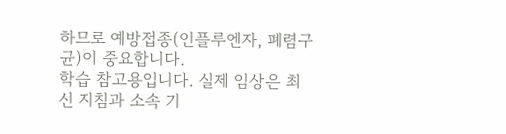하므로 예방접종(인플루엔자, 폐렴구균)이 중요합니다.
학습 참고용입니다. 실제 임상은 최신 지침과 소속 기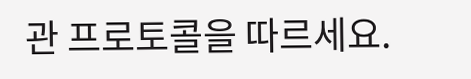관 프로토콜을 따르세요.